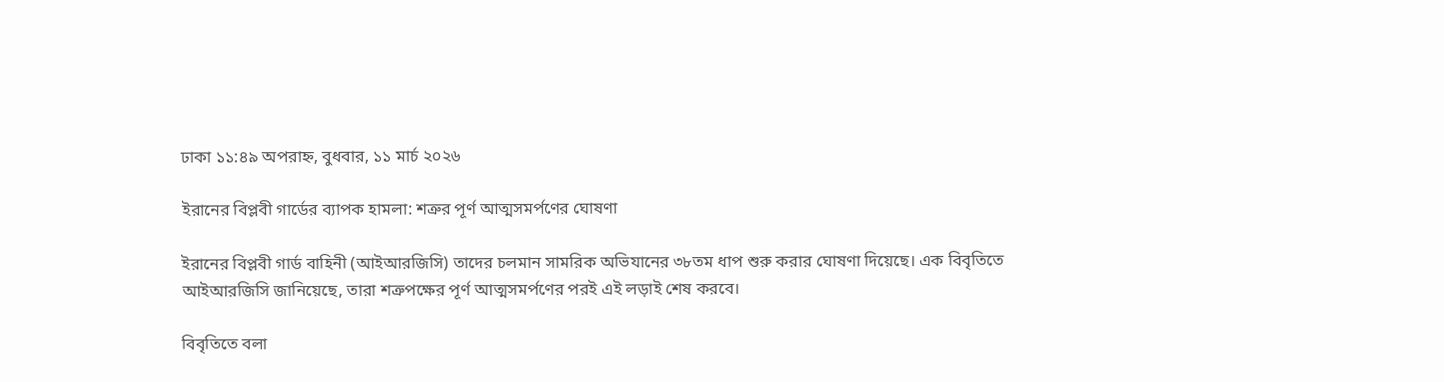ঢাকা ১১:৪৯ অপরাহ্ন, বুধবার, ১১ মার্চ ২০২৬

ইরানের বিপ্লবী গার্ডের ব্যাপক হামলা: শত্রুর পূর্ণ আত্মসমর্পণের ঘোষণা

ইরানের বিপ্লবী গার্ড বাহিনী (আইআরজিসি) তাদের চলমান সামরিক অভিযানের ৩৮তম ধাপ শুরু করার ঘোষণা দিয়েছে। এক বিবৃতিতে আইআরজিসি জানিয়েছে, তারা শত্রুপক্ষের পূর্ণ আত্মসমর্পণের পরই এই লড়াই শেষ করবে।

বিবৃতিতে বলা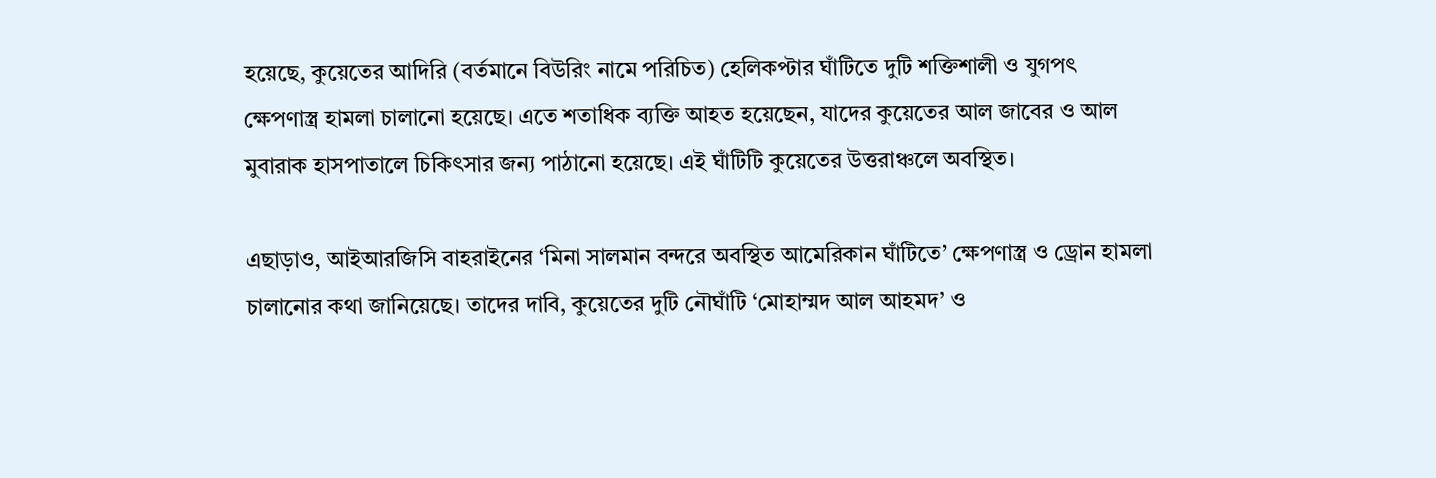হয়েছে, কুয়েতের আদিরি (বর্তমানে বিউরিং নামে পরিচিত) হেলিকপ্টার ঘাঁটিতে দুটি শক্তিশালী ও যুগপৎ ক্ষেপণাস্ত্র হামলা চালানো হয়েছে। এতে শতাধিক ব্যক্তি আহত হয়েছেন, যাদের কুয়েতের আল জাবের ও আল মুবারাক হাসপাতালে চিকিৎসার জন্য পাঠানো হয়েছে। এই ঘাঁটিটি কুয়েতের উত্তরাঞ্চলে অবস্থিত।

এছাড়াও, আইআরজিসি বাহরাইনের ‘মিনা সালমান বন্দরে অবস্থিত আমেরিকান ঘাঁটিতে’ ক্ষেপণাস্ত্র ও ড্রোন হামলা চালানোর কথা জানিয়েছে। তাদের দাবি, কুয়েতের দুটি নৌঘাঁটি ‘মোহাম্মদ আল আহমদ’ ও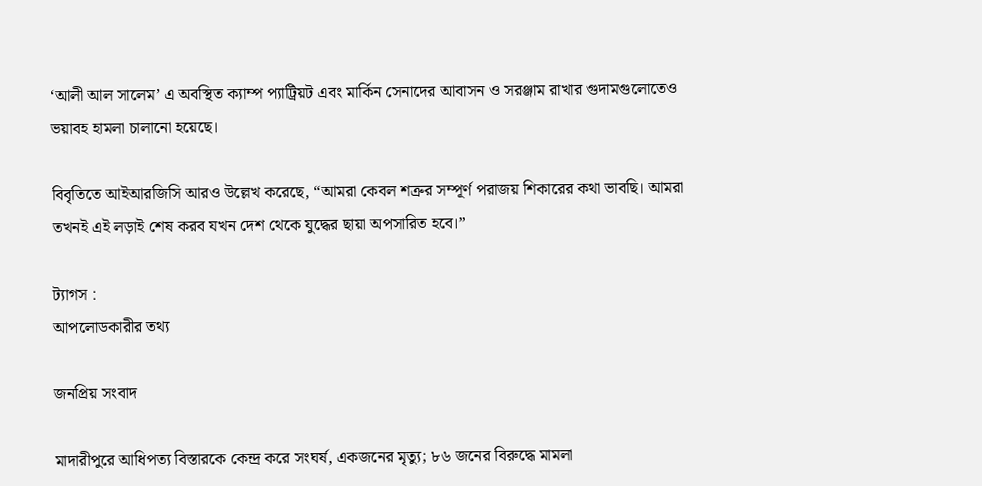‘আলী আল সালেম’ এ অবস্থিত ক্যাম্প প্যাট্রিয়ট এবং মার্কিন সেনাদের আবাসন ও সরঞ্জাম রাখার গুদামগুলোতেও ভয়াবহ হামলা চালানো হয়েছে।

বিবৃতিতে আইআরজিসি আরও উল্লেখ করেছে, “আমরা কেবল শত্রুর সম্পূর্ণ পরাজয় শিকারের কথা ভাবছি। আমরা তখনই এই লড়াই শেষ করব যখন দেশ থেকে যুদ্ধের ছায়া অপসারিত হবে।”

ট্যাগস :
আপলোডকারীর তথ্য

জনপ্রিয় সংবাদ

মাদারীপুরে আধিপত্য বিস্তারকে কেন্দ্র করে সংঘর্ষ, একজনের মৃত্যু; ৮৬ জনের বিরুদ্ধে মামলা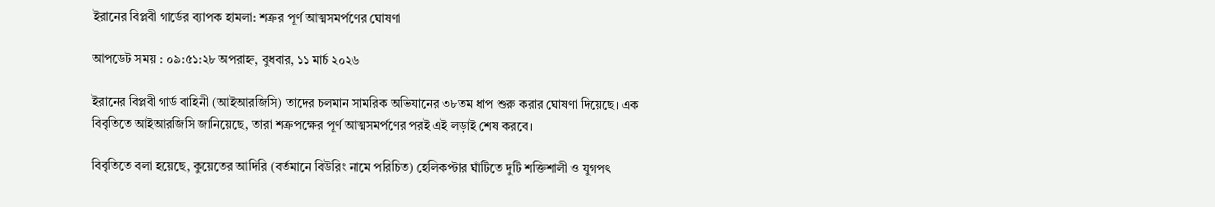ইরানের বিপ্লবী গার্ডের ব্যাপক হামলা: শত্রুর পূর্ণ আত্মসমর্পণের ঘোষণা

আপডেট সময় : ০৯:৫১:২৮ অপরাহ্ন, বুধবার, ১১ মার্চ ২০২৬

ইরানের বিপ্লবী গার্ড বাহিনী (আইআরজিসি) তাদের চলমান সামরিক অভিযানের ৩৮তম ধাপ শুরু করার ঘোষণা দিয়েছে। এক বিবৃতিতে আইআরজিসি জানিয়েছে, তারা শত্রুপক্ষের পূর্ণ আত্মসমর্পণের পরই এই লড়াই শেষ করবে।

বিবৃতিতে বলা হয়েছে, কুয়েতের আদিরি (বর্তমানে বিউরিং নামে পরিচিত) হেলিকপ্টার ঘাঁটিতে দুটি শক্তিশালী ও যুগপৎ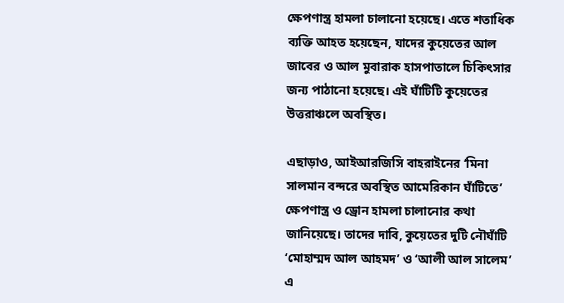ক্ষেপণাস্ত্র হামলা চালানো হয়েছে। এতে শতাধিক ব্যক্তি আহত হয়েছেন, যাদের কুয়েতের আল জাবের ও আল মুবারাক হাসপাতালে চিকিৎসার জন্য পাঠানো হয়েছে। এই ঘাঁটিটি কুয়েতের উত্তরাঞ্চলে অবস্থিত।

এছাড়াও, আইআরজিসি বাহরাইনের ‘মিনা সালমান বন্দরে অবস্থিত আমেরিকান ঘাঁটিতে’ ক্ষেপণাস্ত্র ও ড্রোন হামলা চালানোর কথা জানিয়েছে। তাদের দাবি, কুয়েতের দুটি নৌঘাঁটি ‘মোহাম্মদ আল আহমদ’ ও ‘আলী আল সালেম’ এ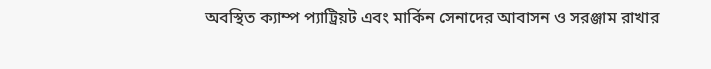অবস্থিত ক্যাম্প প্যাট্রিয়ট এবং মার্কিন সেনাদের আবাসন ও সরঞ্জাম রাখার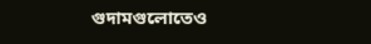গুদামগুলোতেও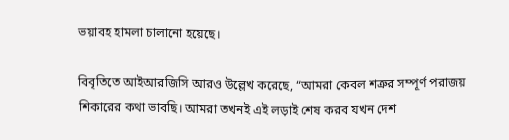ভয়াবহ হামলা চালানো হয়েছে।

বিবৃতিতে আইআরজিসি আরও উল্লেখ করেছে, “আমরা কেবল শত্রুর সম্পূর্ণ পরাজয় শিকারের কথা ভাবছি। আমরা তখনই এই লড়াই শেষ করব যখন দেশ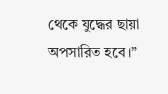থেকে যুদ্ধের ছায়া অপসারিত হবে।”